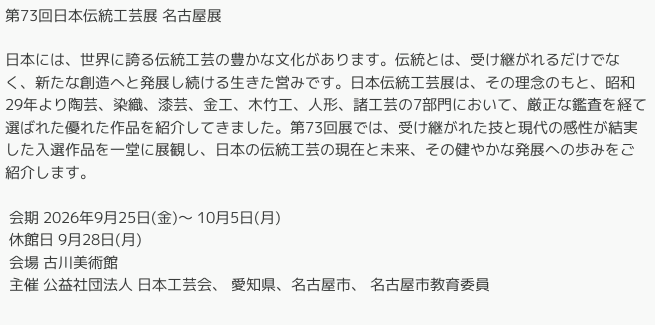第73回日本伝統工芸展 名古屋展

日本には、世界に誇る伝統工芸の豊かな文化があります。伝統とは、受け継がれるだけでなく、新たな創造へと発展し続ける生きた営みです。日本伝統工芸展は、その理念のもと、昭和29年より陶芸、染織、漆芸、金工、木竹工、人形、諸工芸の7部門において、厳正な鑑査を経て選ばれた優れた作品を紹介してきました。第73回展では、受け継がれた技と現代の感性が結実した入選作品を一堂に展観し、日本の伝統工芸の現在と未来、その健やかな発展への歩みをご紹介します。

 会期 2026年9月25日(金)〜 10月5日(月)
 休館日 9月28日(月)
 会場 古川美術館
 主催 公益社団法人 日本工芸会、 愛知県、名古屋市、 名古屋市教育委員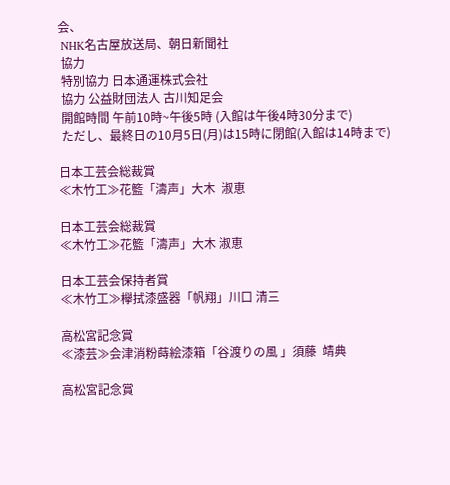会、
 NHK名古屋放送局、朝日新聞社
 協力
 特別協力 日本通運株式会社
 協力 公益財団法人 古川知足会
 開館時間 午前10時~午後5時 (入館は午後4時30分まで)
 ただし、最終日の10月5日(月)は15時に閉館(入館は14時まで)

日本工芸会総裁賞
≪木竹工≫花籃「濤声」大木  淑恵

日本工芸会総裁賞
≪木竹工≫花籃「濤声」大木 淑恵

日本工芸会保持者賞
≪木竹工≫欅拭漆盛器「帆翔」川口 清三

高松宮記念賞
≪漆芸≫会津消粉蒔絵漆箱「谷渡りの風 」須藤  靖典

高松宮記念賞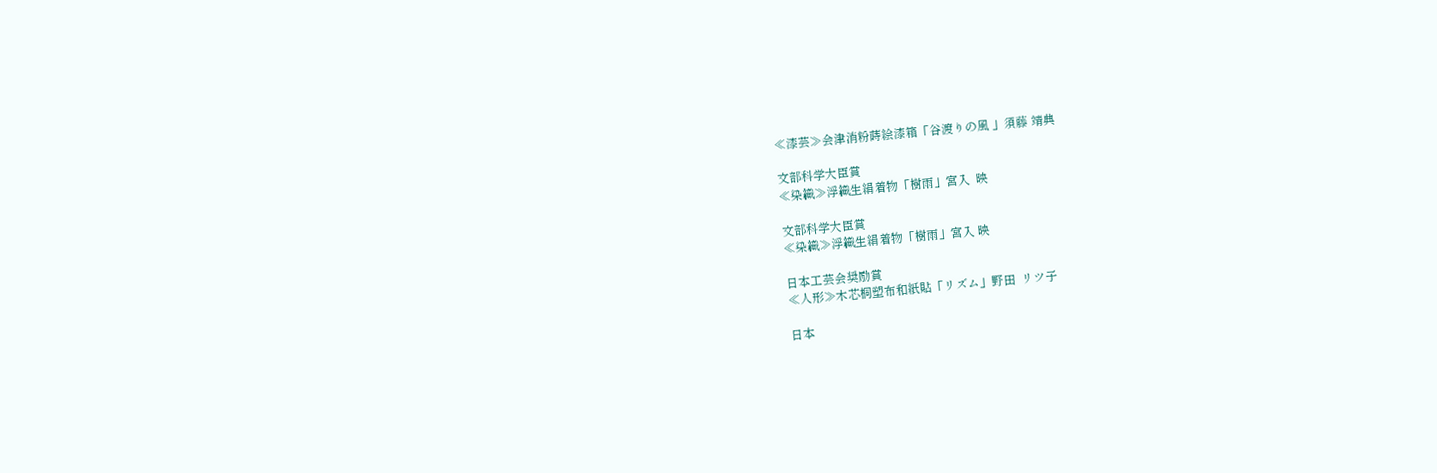≪漆芸≫会津消粉蒔絵漆箱「谷渡りの風 」須藤 靖典

文部科学大臣賞
≪染織≫浮織生絹着物「樹雨」宮入  映

文部科学大臣賞
≪染織≫浮織生絹着物「樹雨」宮入 映

日本工芸会奨励賞
≪人形≫木芯桐塑布和紙貼「リズム」野田  リツ子

日本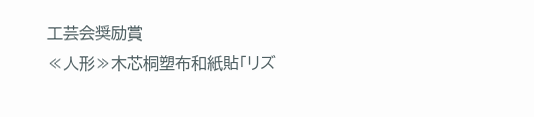工芸会奨励賞
≪人形≫木芯桐塑布和紙貼「リズ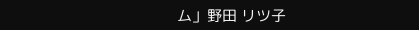ム」野田 リツ子